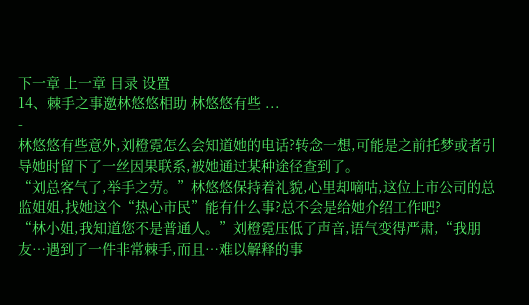下一章 上一章 目录 设置
14、棘手之事邀林悠悠相助 林悠悠有些 ...
-
林悠悠有些意外,刘橙霓怎么会知道她的电话?转念一想,可能是之前托梦或者引导她时留下了一丝因果联系,被她通过某种途径查到了。
“刘总客气了,举手之劳。”林悠悠保持着礼貌,心里却嘀咕,这位上市公司的总监姐姐,找她这个“热心市民”能有什么事?总不会是给她介绍工作吧?
“林小姐,我知道您不是普通人。”刘橙霓压低了声音,语气变得严肃,“我朋友…遇到了一件非常棘手,而且…难以解释的事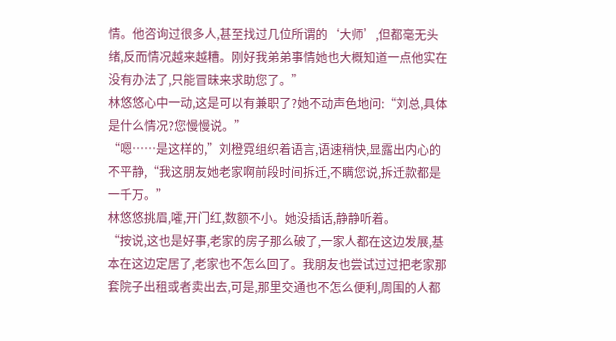情。他咨询过很多人,甚至找过几位所谓的‘大师’,但都毫无头绪,反而情况越来越糟。刚好我弟弟事情她也大概知道一点他实在没有办法了,只能冒昧来求助您了。”
林悠悠心中一动,这是可以有兼职了?她不动声色地问:“刘总,具体是什么情况?您慢慢说。”
“嗯……是这样的,”刘橙霓组织着语言,语速稍快,显露出内心的不平静,“我这朋友她老家啊前段时间拆迁,不瞒您说,拆迁款都是一千万。”
林悠悠挑眉,嚯,开门红,数额不小。她没插话,静静听着。
“按说,这也是好事,老家的房子那么破了,一家人都在这边发展,基本在这边定居了,老家也不怎么回了。我朋友也尝试过过把老家那套院子出租或者卖出去,可是,那里交通也不怎么便利,周围的人都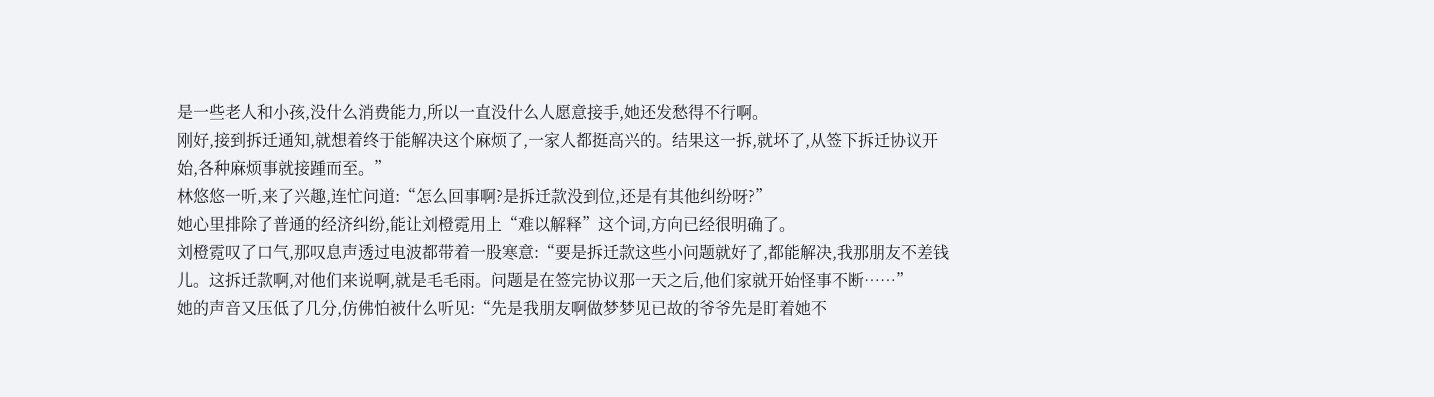是一些老人和小孩,没什么消费能力,所以一直没什么人愿意接手,她还发愁得不行啊。
刚好,接到拆迁通知,就想着终于能解决这个麻烦了,一家人都挺高兴的。结果这一拆,就坏了,从签下拆迁协议开始,各种麻烦事就接踵而至。”
林悠悠一听,来了兴趣,连忙问道:“怎么回事啊?是拆迁款没到位,还是有其他纠纷呀?”
她心里排除了普通的经济纠纷,能让刘橙霓用上“难以解释”这个词,方向已经很明确了。
刘橙霓叹了口气,那叹息声透过电波都带着一股寒意:“要是拆迁款这些小问题就好了,都能解决,我那朋友不差钱儿。这拆迁款啊,对他们来说啊,就是毛毛雨。问题是在签完协议那一天之后,他们家就开始怪事不断……”
她的声音又压低了几分,仿佛怕被什么听见:“先是我朋友啊做梦梦见已故的爷爷先是盯着她不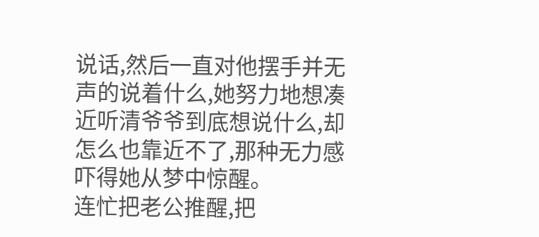说话,然后一直对他摆手并无声的说着什么,她努力地想凑近听清爷爷到底想说什么,却怎么也靠近不了,那种无力感吓得她从梦中惊醒。
连忙把老公推醒,把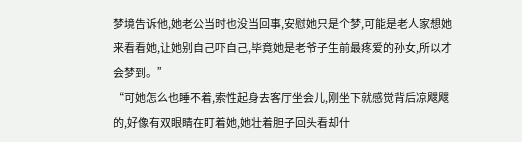梦境告诉他,她老公当时也没当回事,安慰她只是个梦,可能是老人家想她来看看她,让她别自己吓自己,毕竟她是老爷子生前最疼爱的孙女,所以才会梦到。”
“可她怎么也睡不着,索性起身去客厅坐会儿,刚坐下就感觉背后凉飕飕的,好像有双眼睛在盯着她,她壮着胆子回头看却什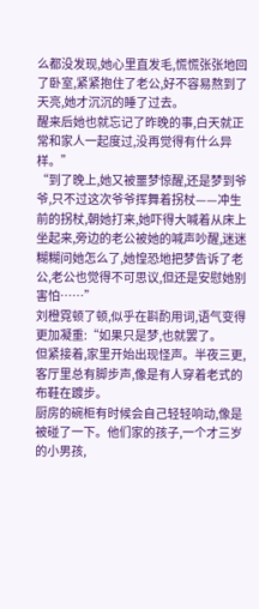么都没发现,她心里直发毛,慌慌张张地回了卧室,紧紧抱住了老公,好不容易熬到了天亮,她才沉沉的睡了过去。
醒来后她也就忘记了昨晚的事,白天就正常和家人一起度过,没再觉得有什么异样。”
“到了晚上,她又被噩梦惊醒,还是梦到爷爷,只不过这次爷爷挥舞着拐杖——冲生前的拐杖,朝她打来,她吓得大喊着从床上坐起来,旁边的老公被她的喊声吵醒,迷迷糊糊问她怎么了,她惶恐地把梦告诉了老公,老公也觉得不可思议,但还是安慰她别害怕……”
刘橙霓顿了顿,似乎在斟酌用词,语气变得更加凝重:“如果只是梦,也就罢了。
但紧接着,家里开始出现怪声。半夜三更,客厅里总有脚步声,像是有人穿着老式的布鞋在踱步。
厨房的碗柜有时候会自己轻轻响动,像是被碰了一下。他们家的孩子,一个才三岁的小男孩,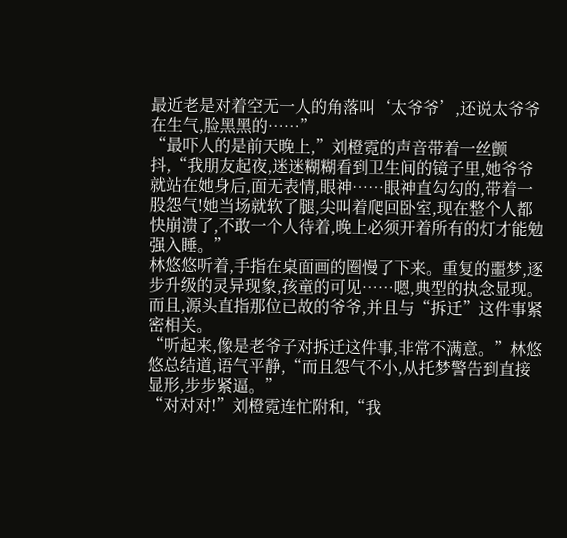最近老是对着空无一人的角落叫‘太爷爷’,还说太爷爷在生气,脸黑黑的……”
“最吓人的是前天晚上,”刘橙霓的声音带着一丝颤抖,“我朋友起夜,迷迷糊糊看到卫生间的镜子里,她爷爷就站在她身后,面无表情,眼神……眼神直勾勾的,带着一股怨气!她当场就软了腿,尖叫着爬回卧室,现在整个人都快崩溃了,不敢一个人待着,晚上必须开着所有的灯才能勉强入睡。”
林悠悠听着,手指在桌面画的圈慢了下来。重复的噩梦,逐步升级的灵异现象,孩童的可见……嗯,典型的执念显现。
而且,源头直指那位已故的爷爷,并且与“拆迁”这件事紧密相关。
“听起来,像是老爷子对拆迁这件事,非常不满意。”林悠悠总结道,语气平静,“而且怨气不小,从托梦警告到直接显形,步步紧逼。”
“对对对!”刘橙霓连忙附和,“我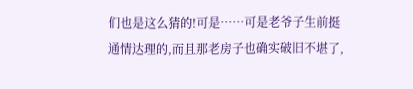们也是这么猜的!可是……可是老爷子生前挺通情达理的,而且那老房子也确实破旧不堪了,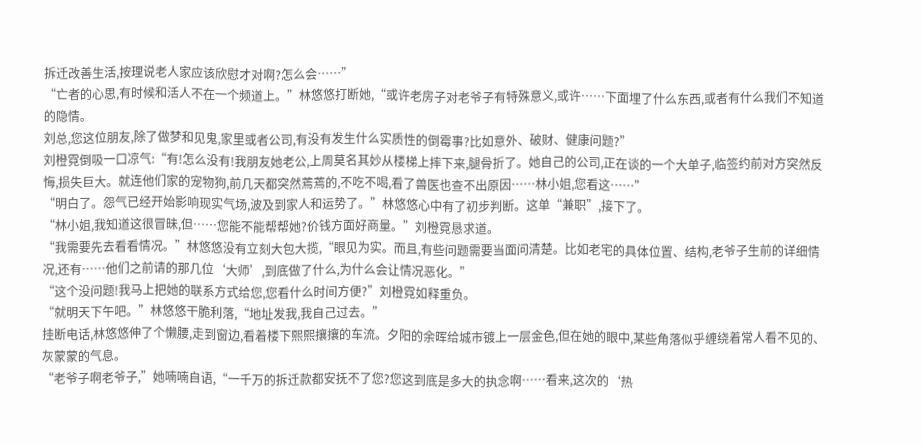拆迁改善生活,按理说老人家应该欣慰才对啊?怎么会……”
“亡者的心思,有时候和活人不在一个频道上。”林悠悠打断她,“或许老房子对老爷子有特殊意义,或许……下面埋了什么东西,或者有什么我们不知道的隐情。
刘总,您这位朋友,除了做梦和见鬼,家里或者公司,有没有发生什么实质性的倒霉事?比如意外、破财、健康问题?”
刘橙霓倒吸一口凉气:“有!怎么没有!我朋友她老公,上周莫名其妙从楼梯上摔下来,腿骨折了。她自己的公司,正在谈的一个大单子,临签约前对方突然反悔,损失巨大。就连他们家的宠物狗,前几天都突然蔫蔫的,不吃不喝,看了兽医也查不出原因……林小姐,您看这……”
“明白了。怨气已经开始影响现实气场,波及到家人和运势了。”林悠悠心中有了初步判断。这单“兼职”,接下了。
“林小姐,我知道这很冒昧,但……您能不能帮帮她?价钱方面好商量。”刘橙霓恳求道。
“我需要先去看看情况。”林悠悠没有立刻大包大揽,“眼见为实。而且,有些问题需要当面问清楚。比如老宅的具体位置、结构,老爷子生前的详细情况,还有……他们之前请的那几位‘大师’,到底做了什么,为什么会让情况恶化。”
“这个没问题!我马上把她的联系方式给您,您看什么时间方便?”刘橙霓如释重负。
“就明天下午吧。”林悠悠干脆利落,“地址发我,我自己过去。”
挂断电话,林悠悠伸了个懒腰,走到窗边,看着楼下熙熙攘攘的车流。夕阳的余晖给城市镀上一层金色,但在她的眼中,某些角落似乎缠绕着常人看不见的、灰蒙蒙的气息。
“老爷子啊老爷子,”她喃喃自语,“一千万的拆迁款都安抚不了您?您这到底是多大的执念啊……看来,这次的‘热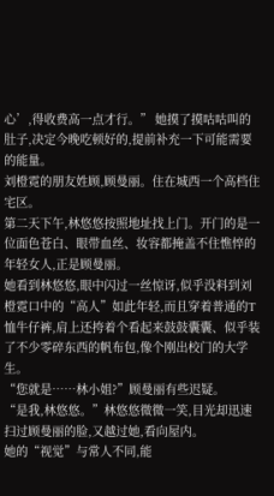心’,得收费高一点才行。” 她摸了摸咕咕叫的肚子,决定今晚吃顿好的,提前补充一下可能需要的能量。
刘橙霓的朋友姓顾,顾曼丽。住在城西一个高档住宅区。
第二天下午,林悠悠按照地址找上门。开门的是一位面色苍白、眼带血丝、妆容都掩盖不住憔悴的年轻女人,正是顾曼丽。
她看到林悠悠,眼中闪过一丝惊讶,似乎没料到刘橙霓口中的“高人”如此年轻,而且穿着普通的T恤牛仔裤,肩上还挎着个看起来鼓鼓囊囊、似乎装了不少零碎东西的帆布包,像个刚出校门的大学生。
“您就是……林小姐?”顾曼丽有些迟疑。
“是我,林悠悠。”林悠悠微微一笑,目光却迅速扫过顾曼丽的脸,又越过她,看向屋内。
她的“视觉”与常人不同,能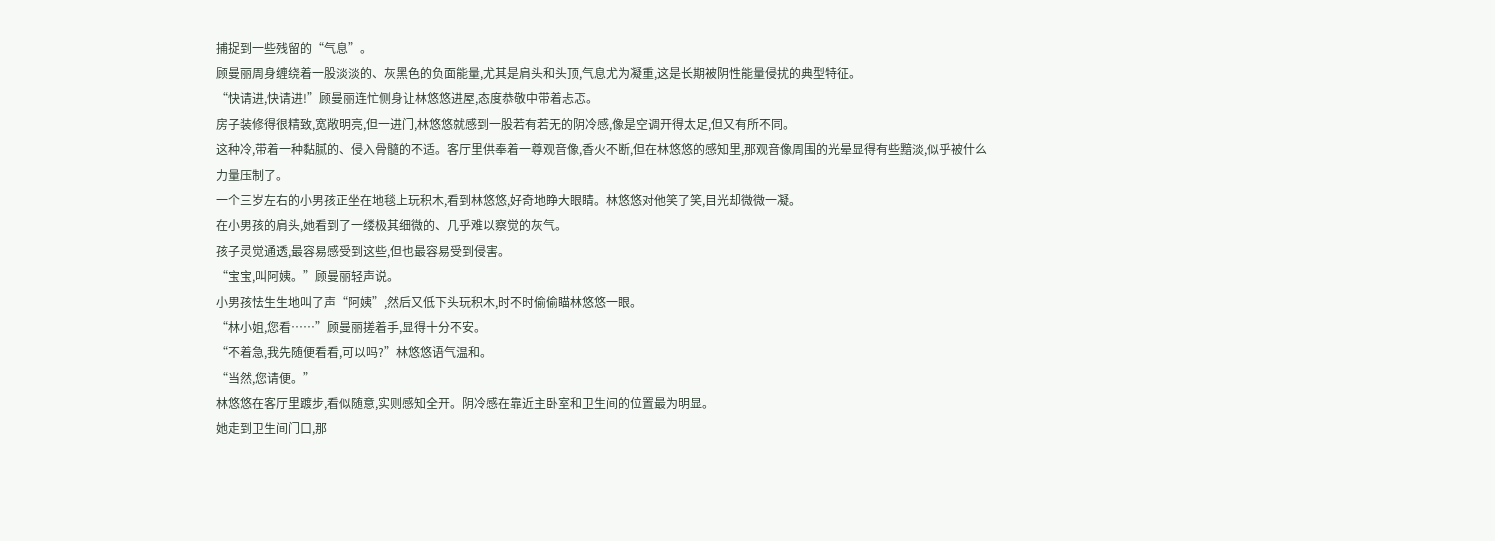捕捉到一些残留的“气息”。
顾曼丽周身缠绕着一股淡淡的、灰黑色的负面能量,尤其是肩头和头顶,气息尤为凝重,这是长期被阴性能量侵扰的典型特征。
“快请进,快请进!”顾曼丽连忙侧身让林悠悠进屋,态度恭敬中带着忐忑。
房子装修得很精致,宽敞明亮,但一进门,林悠悠就感到一股若有若无的阴冷感,像是空调开得太足,但又有所不同。
这种冷,带着一种黏腻的、侵入骨髓的不适。客厅里供奉着一尊观音像,香火不断,但在林悠悠的感知里,那观音像周围的光晕显得有些黯淡,似乎被什么力量压制了。
一个三岁左右的小男孩正坐在地毯上玩积木,看到林悠悠,好奇地睁大眼睛。林悠悠对他笑了笑,目光却微微一凝。
在小男孩的肩头,她看到了一缕极其细微的、几乎难以察觉的灰气。
孩子灵觉通透,最容易感受到这些,但也最容易受到侵害。
“宝宝,叫阿姨。”顾曼丽轻声说。
小男孩怯生生地叫了声“阿姨”,然后又低下头玩积木,时不时偷偷瞄林悠悠一眼。
“林小姐,您看……”顾曼丽搓着手,显得十分不安。
“不着急,我先随便看看,可以吗?”林悠悠语气温和。
“当然,您请便。”
林悠悠在客厅里踱步,看似随意,实则感知全开。阴冷感在靠近主卧室和卫生间的位置最为明显。
她走到卫生间门口,那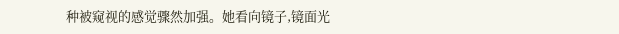种被窥视的感觉骤然加强。她看向镜子,镜面光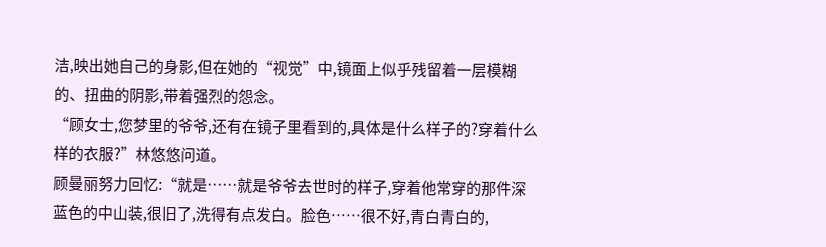洁,映出她自己的身影,但在她的“视觉”中,镜面上似乎残留着一层模糊的、扭曲的阴影,带着强烈的怨念。
“顾女士,您梦里的爷爷,还有在镜子里看到的,具体是什么样子的?穿着什么样的衣服?”林悠悠问道。
顾曼丽努力回忆:“就是……就是爷爷去世时的样子,穿着他常穿的那件深蓝色的中山装,很旧了,洗得有点发白。脸色……很不好,青白青白的,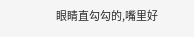眼睛直勾勾的,嘴里好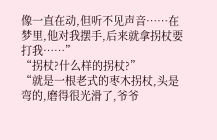像一直在动,但听不见声音……在梦里,他对我摆手,后来就拿拐杖要打我……”
“拐杖?什么样的拐杖?”
“就是一根老式的枣木拐杖,头是弯的,磨得很光滑了,爷爷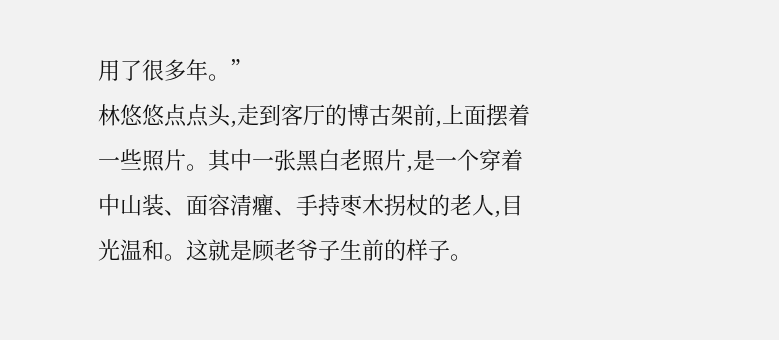用了很多年。”
林悠悠点点头,走到客厅的博古架前,上面摆着一些照片。其中一张黑白老照片,是一个穿着中山装、面容清癯、手持枣木拐杖的老人,目光温和。这就是顾老爷子生前的样子。